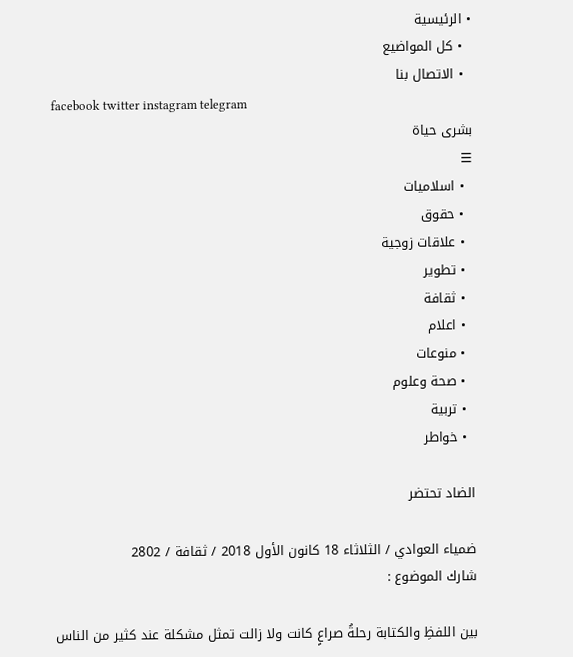• الرئيسية
  • كل المواضيع
  • الاتصال بنا
facebook twitter instagram telegram
بشرى حياة
☰
  • اسلاميات
  • حقوق
  • علاقات زوجية
  • تطوير
  • ثقافة
  • اعلام
  • منوعات
  • صحة وعلوم
  • تربية
  • خواطر

الضاد تحتضر

ضمياء العوادي / الثلاثاء 18 كانون الأول 2018 / ثقافة / 2802
شارك الموضوع :

بين اللفظِ والكتابة رحلةُ صراعٍ كانت ولا زالت تمثل مشكلة عند كثير من الناس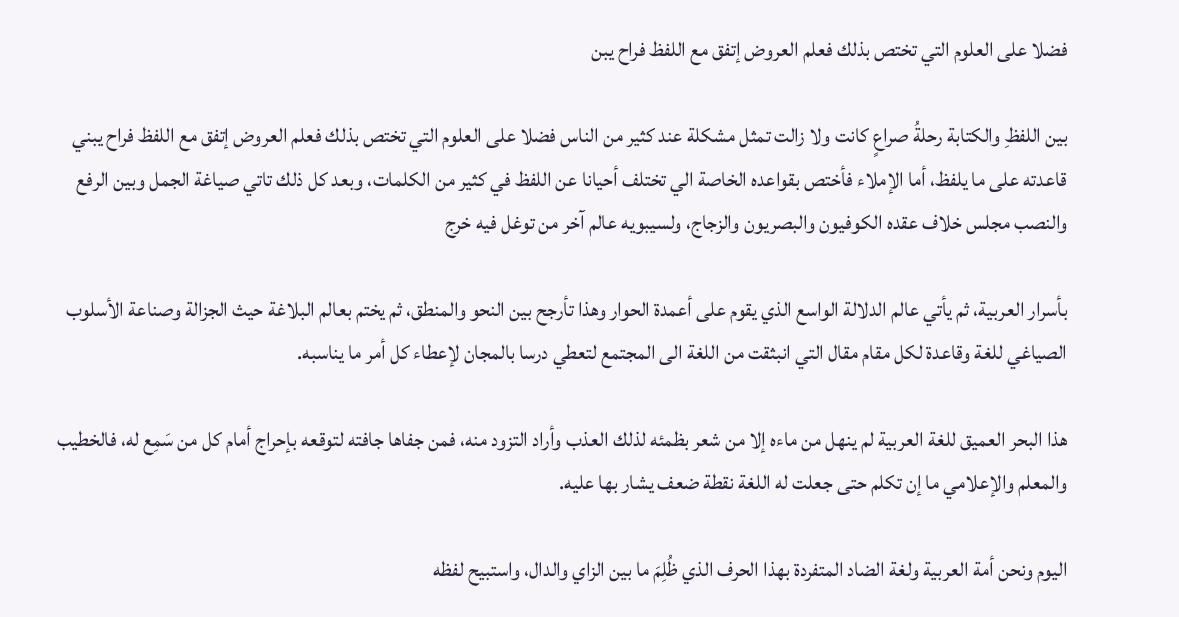فضلا على العلوم التي تختص بذلك فعلم العروض إتفق مع اللفظ فراح يبن

بين اللفظِ والكتابة رحلةُ صراعٍ كانت ولا زالت تمثل مشكلة عند كثير من الناس فضلا على العلوم التي تختص بذلك فعلم العروض إتفق مع اللفظ فراح يبني قاعدته على ما يلفظ، أما الإملاء فأختص بقواعده الخاصة الي تختلف أحيانا عن اللفظ في كثير من الكلمات، وبعد كل ذلك تاتي صياغة الجمل وبين الرفع والنصب مجلس خلاف عقده الكوفيون والبصريون والزجاج، ولسيبويه عالم آخر من توغل فيه خرج

بأسرار العربية، ثم يأتي عالم الدلالة الواسع الذي يقوم على أعمدة الحوار وهذا تأرجح بين النحو والمنطق، ثم يختم بعالم البلاغة حيث الجزالة وصناعة الأسلوب الصياغي للغة وقاعدة لكل مقام مقال التي انبثقت من اللغة الى المجتمع لتعطي درسا بالمجان لإعطاء كل أمر ما يناسبه.

هذا البحر العميق للغة العربية لم ينهل من ماءه إلا من شعر بظمئه لذلك العذب وأراد التزود منه، فمن جفاها جافته لتوقعه بإحراج أمام كل من سَمِع له، فالخطيب والمعلم والإعلامي ما إن تكلم حتى جعلت له اللغة نقطة ضعف يشار بها عليه.

اليوم ونحن أمة العربية ولغة الضاد المتفردة بهذا الحرف الذي ظُلِمَ ما بين الزاي والدال، واستبيح لفظه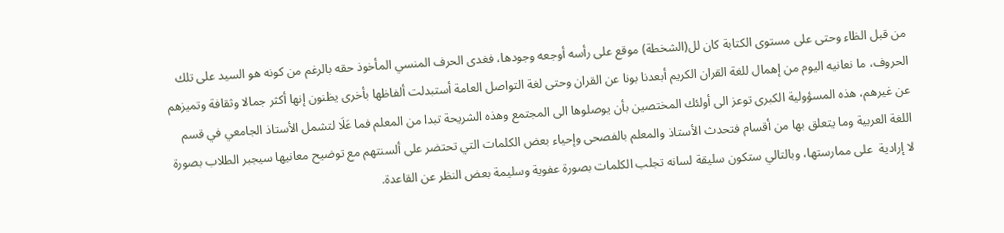من قبل الظاء وحتى على مستوى الكتابة كان لل(الشخطة) موقع على رأسه أوجعه وجودها، فغدى الحرف المنسي المأخوذ حقه بالرغم من كونه هو السيد على تلك الحروف، ما نعانيه اليوم من إهمال للغة القران الكريم أبعدنا بونا عن القران وحتى لغة التواصل العامة أستبدلت ألفاظها بأخرى يظنون إنها أكثر جمالا وثقافة وتميزهم عن غيرهم، هذه المسؤولية الكبرى توعز الى أولئك المختصين بأن يوصلوها الى المجتمع وهذه الشريحة تبدا من المعلم فما عَلَا لتشمل الأستاذ الجامعي في قسم اللغة العربية وما يتعلق بها من أقسام فتحدث الأستاذ والمعلم بالفصحى وإحياء بعض الكلمات التي تحتضر على ألسنتهم مع توضيح معانيها سيجبر الطلاب بصورة لا إرادية  على ممارستها، وبالتالي ستكون سليقة لسانه تجلب الكلمات بصورة عفوية وسليمة بعض النظر عن القاعدة.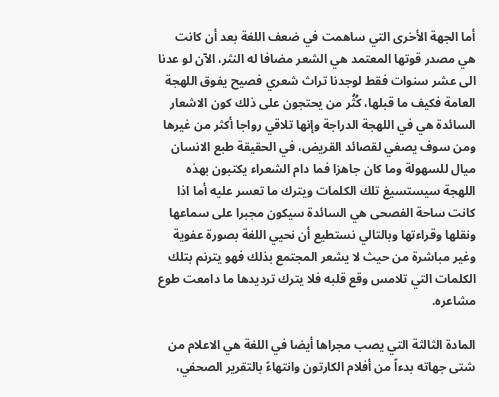أما الجهة الأخرى التي ساهمت في ضعف اللغة بعد أن كانت هي مصدر قوتها المعتمد هي الشعر مضافا له النثر، الآن لو عدنا الى عشر سنوات فقط لوجدنا تراث شعري فصيح يفوق اللهجة العامة فكيف ما قبلها، كُثُر من يحتجون على ذلك كون الاشعار السائدة هي في اللهجة الدراجة وإنها تلاقي رواجا أكثر من غيرها ومن سوف يصغي لقصائد القريض، في الحقيقة طبع الانسان ميال للسهولة وما كان جاهزا فما دام الشعراء يكتبون بهذه اللهجة سيستسيغ تلك الكلمات ويترك ما تعسر عليه أما اذا كانت ساحة الفصحى هي السائدة سيكون مجبرا على سماعها ونقلها وقراءتها وبالتالي نستطيع أن نحيي اللغة بصورة عفوية وغير مباشرة من حيث لا يشعر المجتمع بذلك فهو يترنم بتلك الكلمات التي تلامس وقع قلبه فلا يترك ترديدها ما دامعت طوع مشاعره.

المادة الثالثة التي يصب مجراها أيضا في اللغة هي الاعلام من شتى جهاته بدءاً من أفلام الكارتون وانتهاءً بالتقرير الصحفي،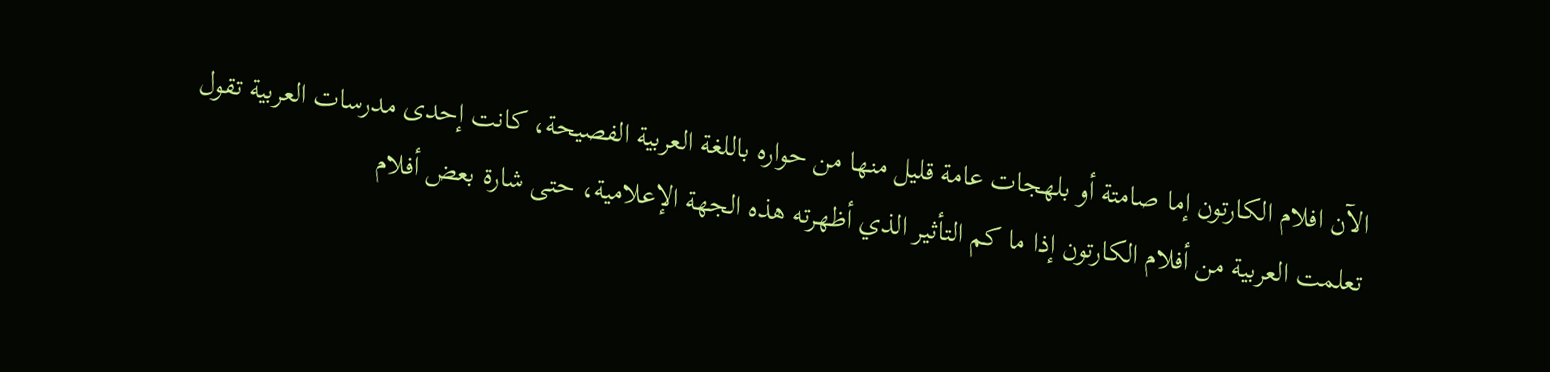الآن افلام الكارتون إما صامتة أو بلهجات عامة قليل منها من حواره باللغة العربية الفصيحة، كانت إحدى مدرسات العربية تقول تعلمت العربية من أفلام الكارتون إذا ما كم التأثير الذي أظهرته هذه الجهة الإعلامية، حتى شارة بعض أفلام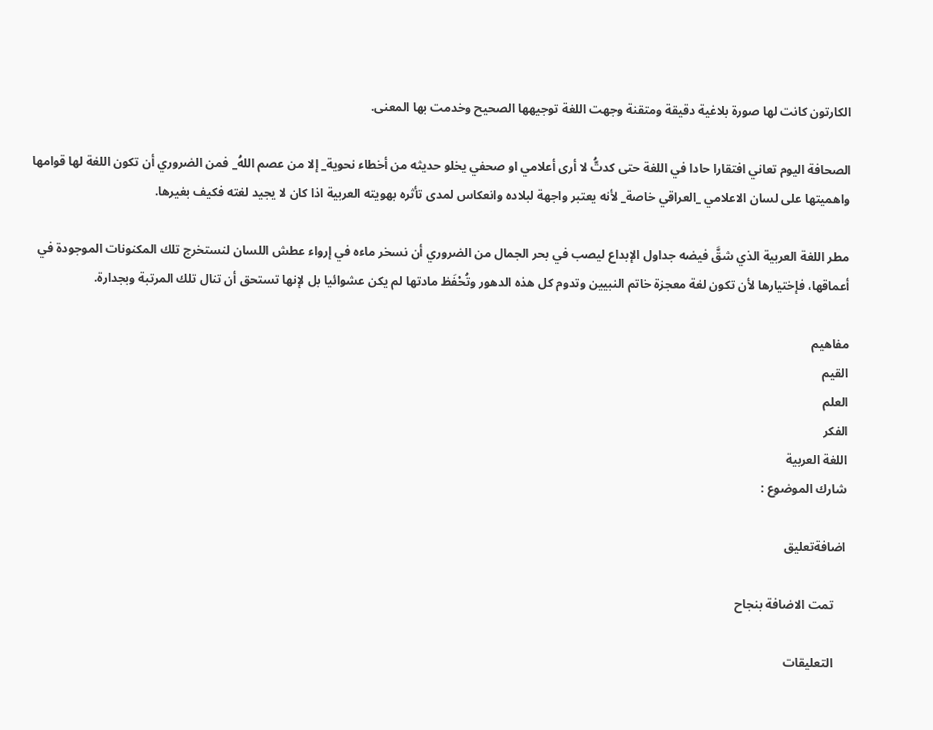الكارتون كانت لها صورة بلاغية دقيقة ومتقنة وجهت اللغة توجيهها الصحيح وخدمت بها المعنى.

الصحافة اليوم تعاني افتقارا حادا في اللغة حتى كدتُّ لا أرى أعلامي او صحفي يخلو حديثه من أخطاء نحوية_ إلا من عصم اللهُ_ فمن الضروري أن تكون اللغة لها قوامها واهميتها على لسان الاعلامي _العراقي خاصة_ لأنه يعتبر واجهة لبلاده وانعكاس لمدى تأثره بهويته العربية اذا كان لا يجيد لغته فكيف بغيرها.

مطر اللغة العربية الذي شقَّ فيضه جداول الإبداع ليصب في بحر الجمال من الضروري أن نسخر ماءه في إرواء عطش اللسان لنستخرج تلك المكنونات الموجودة في أعماقها، فإختيارها لأن تكون لغة معجزة خاتم النبيين وتدوم كل هذه الدهور وتُحْفَظ مادتها لم يكن عشوائيا بل لإنها تستحق أن تنال تلك المرتبة وبجدارة.

مفاهيم
القيم
العلم
الفكر
اللغة العربية
شارك الموضوع :

اضافةتعليق

    تمت الاضافة بنجاح

    التعليقات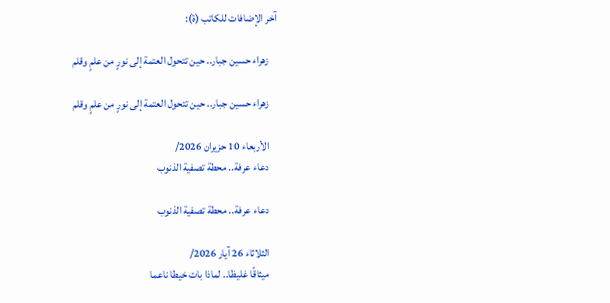آخر الإضافات للكاتب (ة):

    زهراء حسين جبار.. حين تتحول العتمة إلى نورٍ من علمٍ وقلم

    زهراء حسين جبار.. حين تتحول العتمة إلى نورٍ من علمٍ وقلم

    الأربعاء 10 حزيران 2026/
    دعاء عرفة.. محطة تصفية الذنوب

    دعاء عرفة.. محطة تصفية الذنوب

    الثلاثاء 26 آيار 2026/
    ميثاقًا غليظا.. لماذا بات خيطا ناعما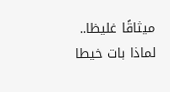ميثاقًا غليظا.. لماذا بات خيطا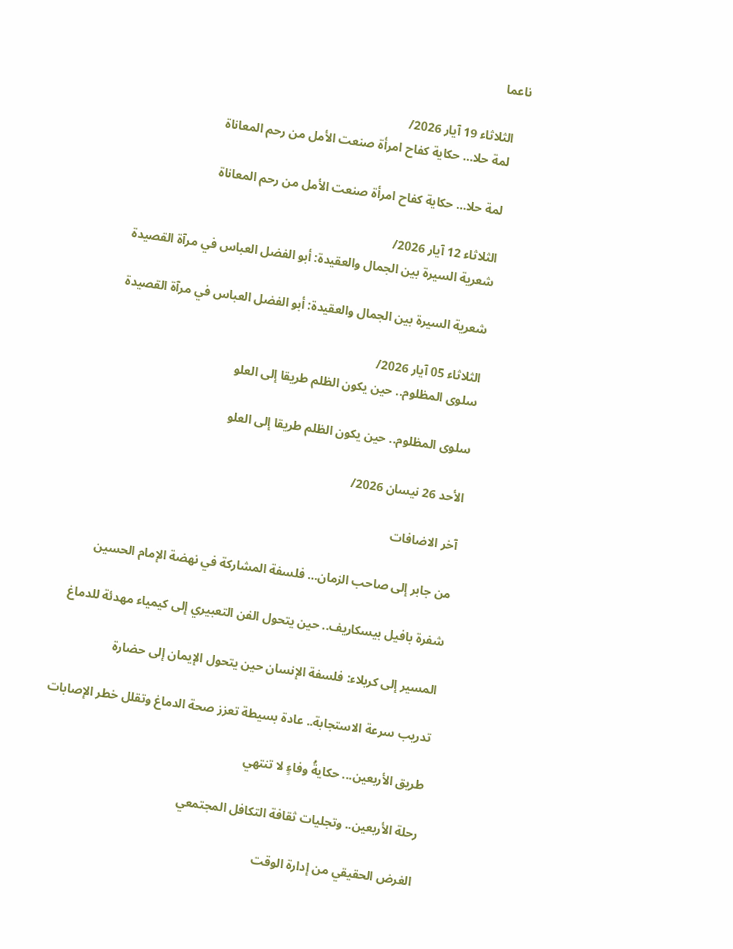ناعما

    الثلاثاء 19 آيار 2026/
    لمة حلا… حكاية كفاح امرأة صنعت الأمل من رحم المعاناة

    لمة حلا… حكاية كفاح امرأة صنعت الأمل من رحم المعاناة

    الثلاثاء 12 آيار 2026/
    شعرية السيرة بين الجمال والعقيدة: أبو الفضل العباس في مرآة القصيدة

    شعرية السيرة بين الجمال والعقيدة: أبو الفضل العباس في مرآة القصيدة

    الثلاثاء 05 آيار 2026/
    سلوى المظلوم.. حين يكون الظلم طريقا إلى العلو

    سلوى المظلوم.. حين يكون الظلم طريقا إلى العلو

    الأحد 26 نيسان 2026/

    آخر الاضافات

    من جابر إلى صاحب الزمان… فلسفة المشاركة في نهضة الإمام الحسين

    شفرة بافيل بيسكاريف.. حين يتحول الفن التعبيري إلى كيمياء مهدئة للدماغ

    المسير إلى كربلاء: فلسفة الإنسان حين يتحول الإيمان إلى حضارة

    تدريب سرعة الاستجابة.. عادة بسيطة تعزز صحة الدماغ وتقلل خطر الإصابات

    طريق الأربعين... حكايةُ وفاءٍ لا تنتهي

    رحلة الأربعين.. وتجليات ثقافة التكافل المجتمعي

    الغرض الحقيقي من إدارة الوقت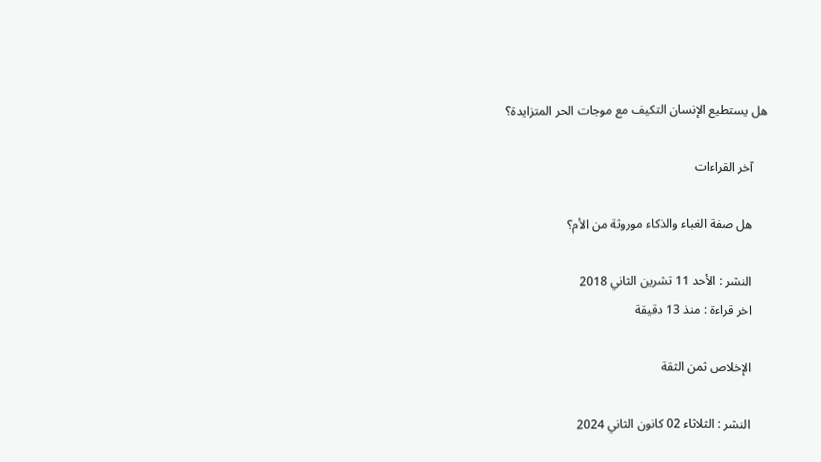هل يستطيع الإنسان التكيف مع موجات الحر المتزايدة؟

    آخر القراءات

    هل صفة الغباء والذكاء موروثة من الأم؟

    النشر : الأحد 11 تشرين الثاني 2018
    اخر قراءة : منذ 13 دقيقة

    الإخلاص ثمن الثقة

    النشر : الثلاثاء 02 كانون الثاني 2024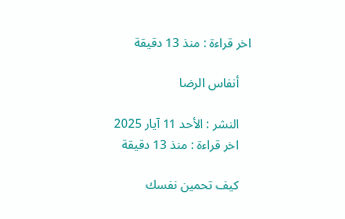اخر قراءة : منذ 13 دقيقة

    أنفاس الرضا

    النشر : الأحد 11 آيار 2025
    اخر قراءة : منذ 13 دقيقة

    كيف تحمين نفسك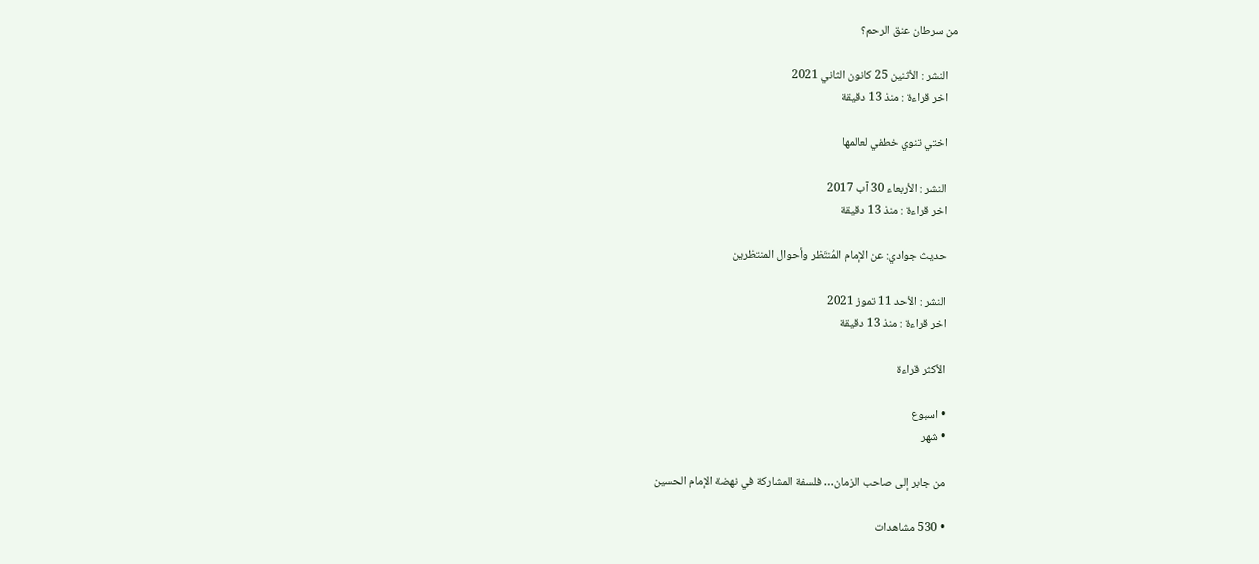من سرطان عنق الرحم؟

    النشر : الأثنين 25 كانون الثاني 2021
    اخر قراءة : منذ 13 دقيقة

    اختي تنوي خطفي لعالمها

    النشر : الأربعاء 30 آب 2017
    اخر قراءة : منذ 13 دقيقة

    حديث جوادي: عن الإمام المُنتَظر وأحوال المنتظرين

    النشر : الأحد 11 تموز 2021
    اخر قراءة : منذ 13 دقيقة

    الأكثر قراءة

    • اسبوع
    • شهر

    من جابر إلى صاحب الزمان… فلسفة المشاركة في نهضة الإمام الحسين

    • 530 مشاهدات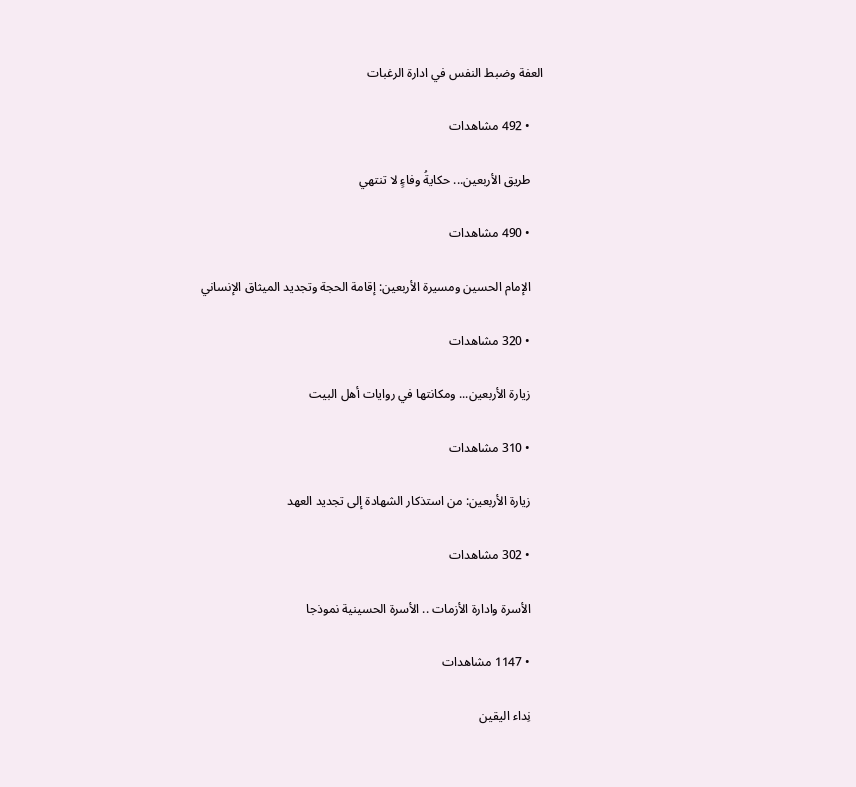العفة وضبط النفس في ادارة الرغبات

    • 492 مشاهدات

    طريق الأربعين... حكايةُ وفاءٍ لا تنتهي

    • 490 مشاهدات

    الإمام الحسين ومسيرة الأربعين: إقامة الحجة وتجديد الميثاق الإنساني

    • 320 مشاهدات

    زيارة الأربعين... ومكانتها في روايات أهل البيت

    • 310 مشاهدات

    زيارة الأربعين: من استذكار الشهادة إلى تجديد العهد

    • 302 مشاهدات

    الأسرة وادارة الأزمات .. الأسرة الحسينية نموذجا

    • 1147 مشاهدات

    نِداء اليقين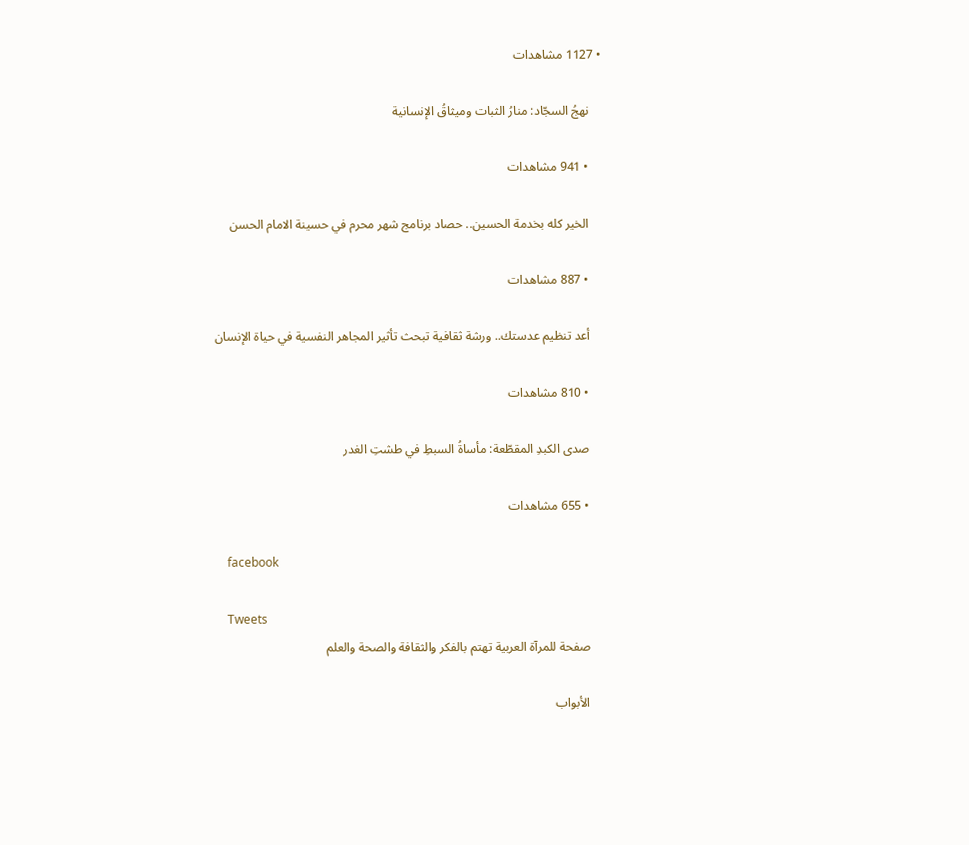• 1127 مشاهدات

    نهجُ السجّاد: منارُ الثبات وميثاقُ الإنسانية

    • 941 مشاهدات

    الخير كله بخدمة الحسين.. حصاد برنامج شهر محرم في حسينة الامام الحسن

    • 887 مشاهدات

    أعد تنظيم عدستك.. ورشة ثقافية تبحث تأثير المجاهر النفسية في حياة الإنسان

    • 810 مشاهدات

    صدى الكبدِ المقطّعة: مأساةُ السبطِ في طشتِ الغدر

    • 655 مشاهدات

    facebook

    Tweets
    صفحة للمرآة العربية تهتم بالفكر والثقافة والصحة والعلم

    الأبواب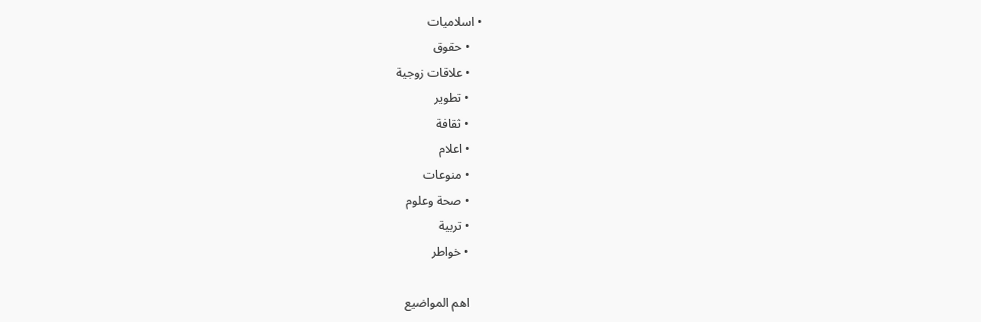• اسلاميات
    • حقوق
    • علاقات زوجية
    • تطوير
    • ثقافة
    • اعلام
    • منوعات
    • صحة وعلوم
    • تربية
    • خواطر

    اهم المواضيع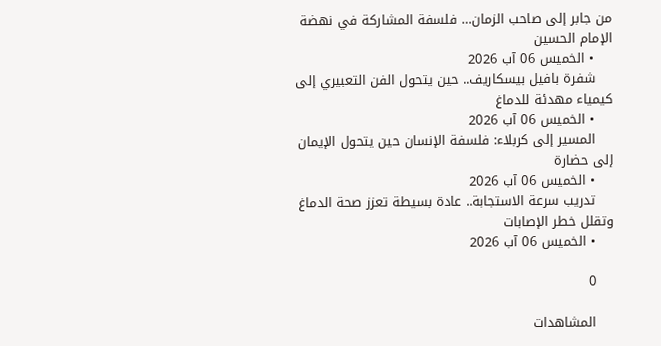من جابر إلى صاحب الزمان… فلسفة المشاركة في نهضة الإمام الحسين
    • الخميس 06 آب 2026
    شفرة بافيل بيسكاريف.. حين يتحول الفن التعبيري إلى كيمياء مهدئة للدماغ
    • الخميس 06 آب 2026
    المسير إلى كربلاء: فلسفة الإنسان حين يتحول الإيمان إلى حضارة
    • الخميس 06 آب 2026
    تدريب سرعة الاستجابة.. عادة بسيطة تعزز صحة الدماغ وتقلل خطر الإصابات
    • الخميس 06 آب 2026

    0

    المشاهدات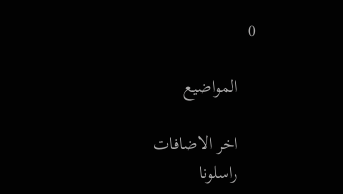0

    المواضيع

    اخر الاضافات
    راسلونا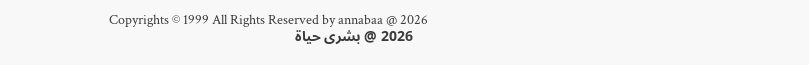Copyrights © 1999 All Rights Reserved by annabaa @ 2026
    2026 @ بشرى حياة